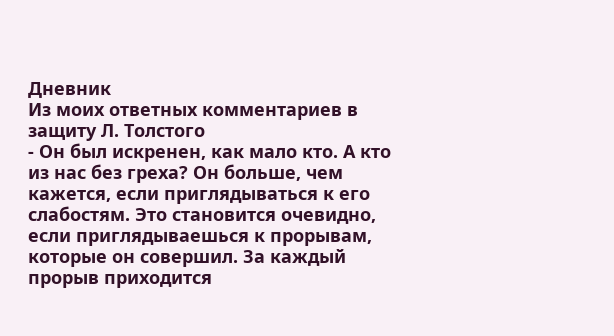Дневник
Из моих ответных комментариев в защиту Л. Толстого
- Он был искренен, как мало кто. А кто из нас без греха? Он больше, чем кажется, если приглядываться к его слабостям. Это становится очевидно, если приглядываешься к прорывам, которые он совершил. За каждый прорыв приходится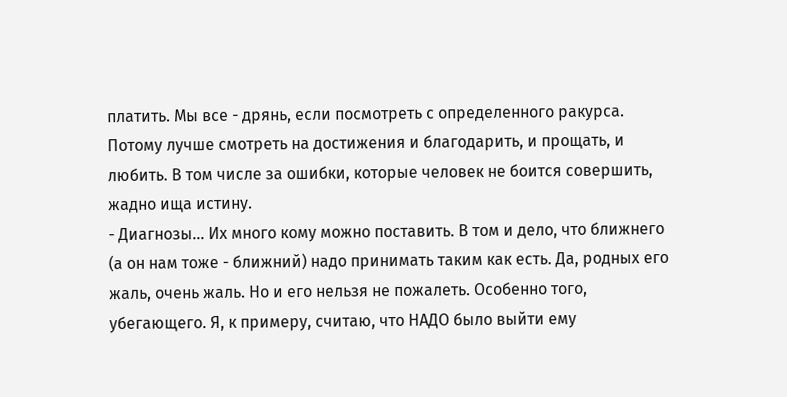платить. Мы все - дрянь, если посмотреть с определенного ракурса. Потому лучше смотреть на достижения и благодарить, и прощать, и любить. В том числе за ошибки, которые человек не боится совершить, жадно ища истину.
- Диагнозы... Их много кому можно поставить. В том и дело, что ближнего (а он нам тоже - ближний) надо принимать таким как есть. Да, родных его жаль, очень жаль. Но и его нельзя не пожалеть. Особенно того, убегающего. Я, к примеру, считаю, что НАДО было выйти ему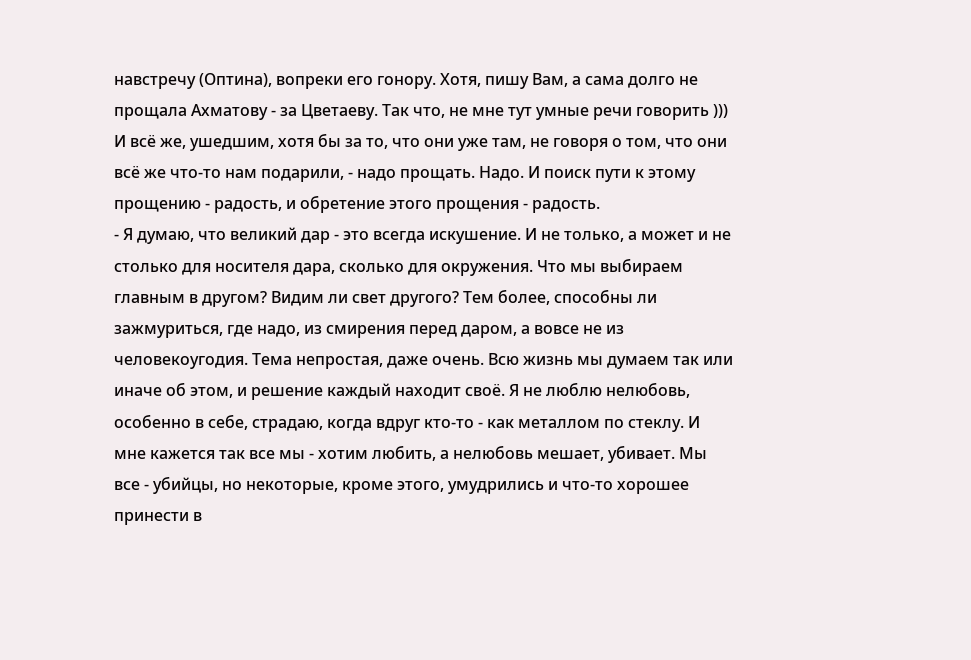навстречу (Оптина), вопреки его гонору. Хотя, пишу Вам, а сама долго не прощала Ахматову - за Цветаеву. Так что, не мне тут умные речи говорить ))) И всё же, ушедшим, хотя бы за то, что они уже там, не говоря о том, что они всё же что-то нам подарили, - надо прощать. Надо. И поиск пути к этому прощению - радость, и обретение этого прощения - радость.
- Я думаю, что великий дар - это всегда искушение. И не только, а может и не столько для носителя дара, сколько для окружения. Что мы выбираем главным в другом? Видим ли свет другого? Тем более, способны ли зажмуриться, где надо, из смирения перед даром, а вовсе не из человекоугодия. Тема непростая, даже очень. Всю жизнь мы думаем так или иначе об этом, и решение каждый находит своё. Я не люблю нелюбовь, особенно в себе, страдаю, когда вдруг кто-то - как металлом по стеклу. И мне кажется так все мы - хотим любить, а нелюбовь мешает, убивает. Мы все - убийцы, но некоторые, кроме этого, умудрились и что-то хорошее принести в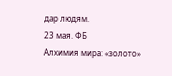дар людям.
23 мая. ФБ
Алхимия мира: «золото»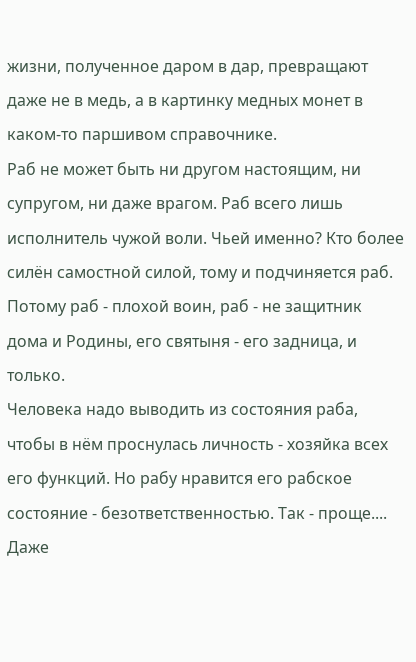жизни, полученное даром в дар, превращают даже не в медь, а в картинку медных монет в каком-то паршивом справочнике.
Раб не может быть ни другом настоящим, ни супругом, ни даже врагом. Раб всего лишь исполнитель чужой воли. Чьей именно? Кто более силён самостной силой, тому и подчиняется раб. Потому раб - плохой воин, раб - не защитник дома и Родины, его святыня - его задница, и только.
Человека надо выводить из состояния раба, чтобы в нём проснулась личность - хозяйка всех его функций. Но рабу нравится его рабское состояние - безответственностью. Так - проще....
Даже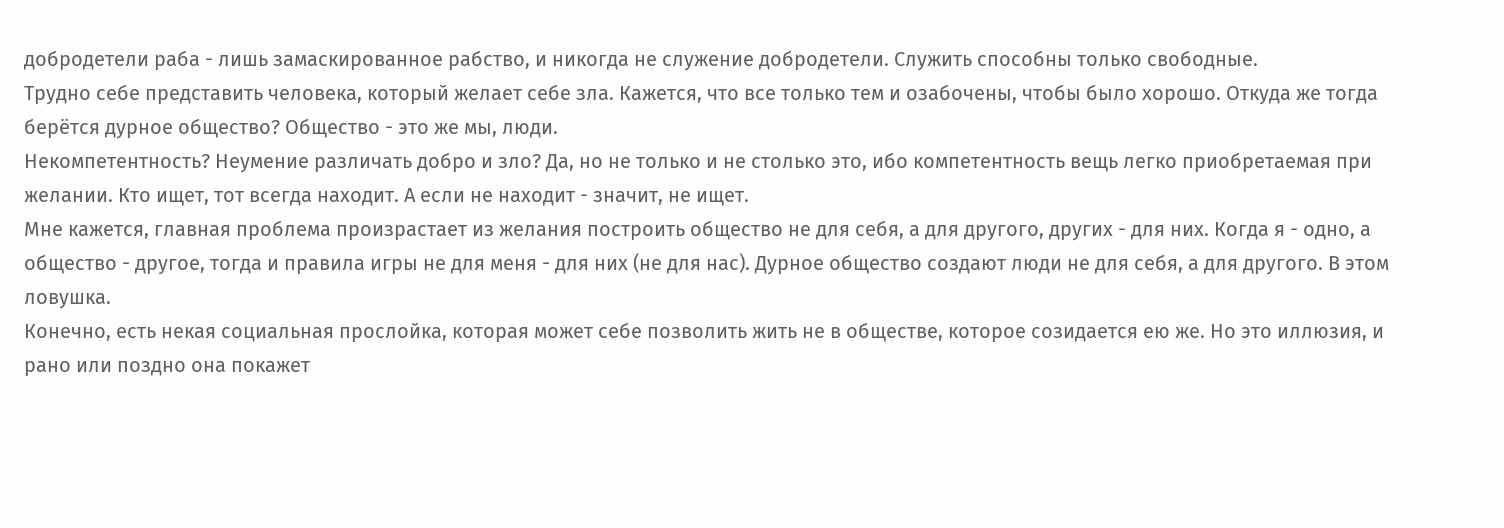добродетели раба - лишь замаскированное рабство, и никогда не служение добродетели. Служить способны только свободные.
Трудно себе представить человека, который желает себе зла. Кажется, что все только тем и озабочены, чтобы было хорошо. Откуда же тогда берётся дурное общество? Общество - это же мы, люди.
Некомпетентность? Неумение различать добро и зло? Да, но не только и не столько это, ибо компетентность вещь легко приобретаемая при желании. Кто ищет, тот всегда находит. А если не находит - значит, не ищет.
Мне кажется, главная проблема произрастает из желания построить общество не для себя, а для другого, других - для них. Когда я - одно, а общество - другое, тогда и правила игры не для меня - для них (не для нас). Дурное общество создают люди не для себя, а для другого. В этом ловушка.
Конечно, есть некая социальная прослойка, которая может себе позволить жить не в обществе, которое созидается ею же. Но это иллюзия, и рано или поздно она покажет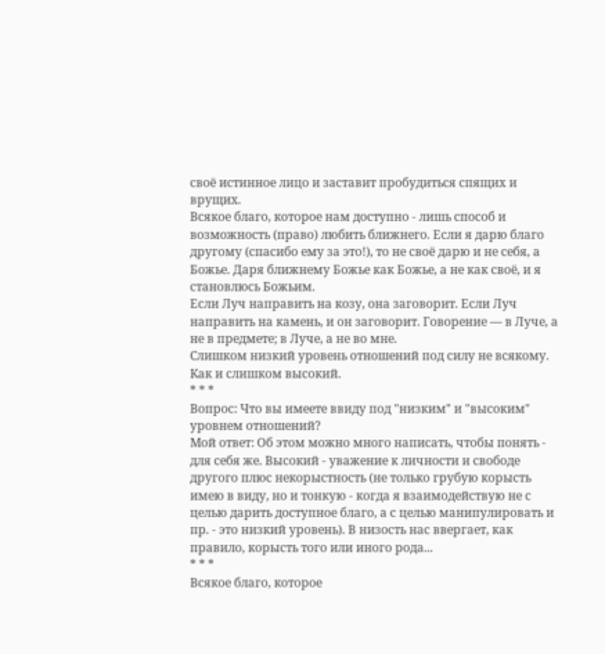своё истинное лицо и заставит пробудиться спящих и врущих.
Всякое благо, которое нам доступно - лишь способ и возможность (право) любить ближнего. Если я дарю благо другому (спасибо ему за это!), то не своё дарю и не себя, а Божье. Даря ближнему Божье как Божье, а не как своё, и я становлюсь Божьим.
Если Луч направить на козу, она заговорит. Если Луч направить на камень, и он заговорит. Говорение — в Луче, а не в предмете; в Луче, а не во мне.
Слишком низкий уровень отношений под силу не всякому. Как и слишком высокий.
* * *
Вопрос: Что вы имеете ввиду под "низким" и "высоким" уровнем отношений?
Мой ответ: Об этом можно много написать, чтобы понять - для себя же. Высокий - уважение к личности и свободе другого плюс некорыстность (не только грубую корысть имею в виду, но и тонкую - когда я взаимодействую не с целью дарить доступное благо, а с целью манипулировать и пр. - это низкий уровень). В низость нас ввергает, как правило, корысть того или иного рода...
* * *
Всякое благо, которое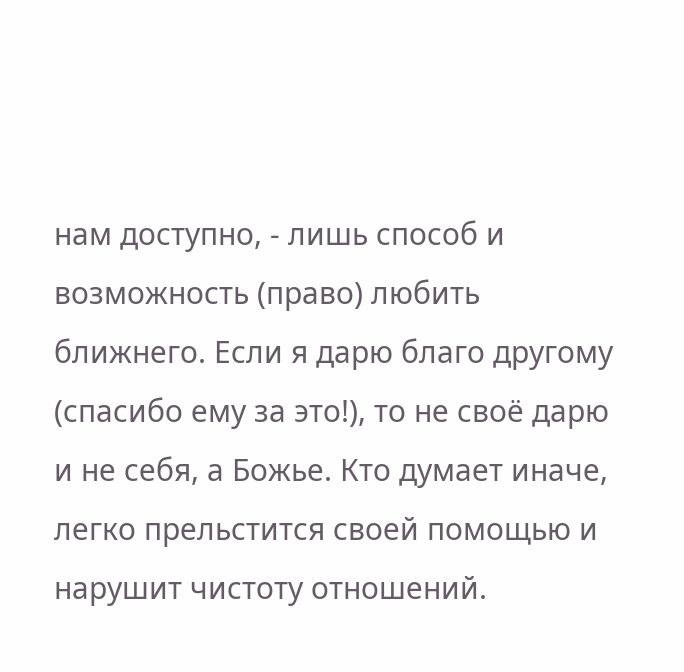нам доступно, - лишь способ и возможность (право) любить ближнего. Если я дарю благо другому (спасибо ему за это!), то не своё дарю и не себя, а Божье. Кто думает иначе, легко прельстится своей помощью и нарушит чистоту отношений.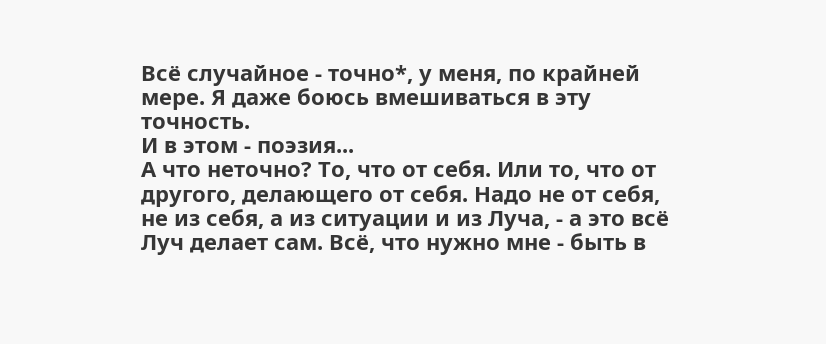Всё случайное - точно*, у меня, по крайней мере. Я даже боюсь вмешиваться в эту точность.
И в этом - поэзия...
А что неточно? То, что от себя. Или то, что от другого, делающего от себя. Надо не от себя, не из себя, а из ситуации и из Луча, - а это всё Луч делает сам. Всё, что нужно мне - быть в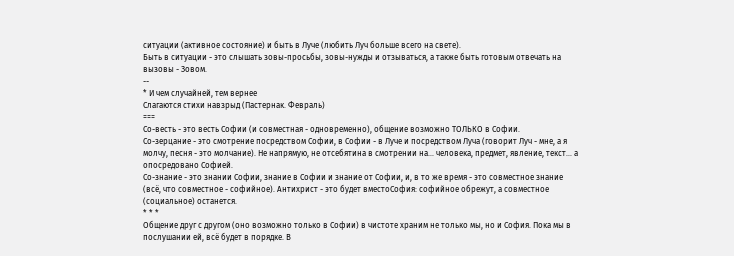ситуации (активное состояние) и быть в Луче (любить Луч больше всего на свете).
Быть в ситуации - это слышать зовы-просьбы, зовы-нужды и отзываться, а также быть готовым отвечать на вызовы - Зовом.
--
* И чем случайней, тем вернее
Слагаются стихи навзрыд (Пастернак. Февраль)
===
Со-весть - это весть Софии (и совместная - одновременно), общение возможно ТОЛЬКО в Софии.
Со-зерцание - это смотрение посредством Софии, в Софии - в Луче и посредством Луча (говорит Луч - мне, а я молчу, песня - это молчание). Не напрямую, не отсебятина в смотрении на... человека, предмет, явление, текст... а опосредовано Софией.
Со-знание - это знании Софии, знание в Софии и знание от Софии, и, в то же время - это совместное знание (всё, что совместное - софийное). Антихрист - это будет вместоСофия: софийное обрежут, а совместное (социальное) останется.
* * *
Общение друг с другом (оно возможно только в Софии) в чистоте храним не только мы, но и София. Пока мы в послушании ей, всё будет в порядке. В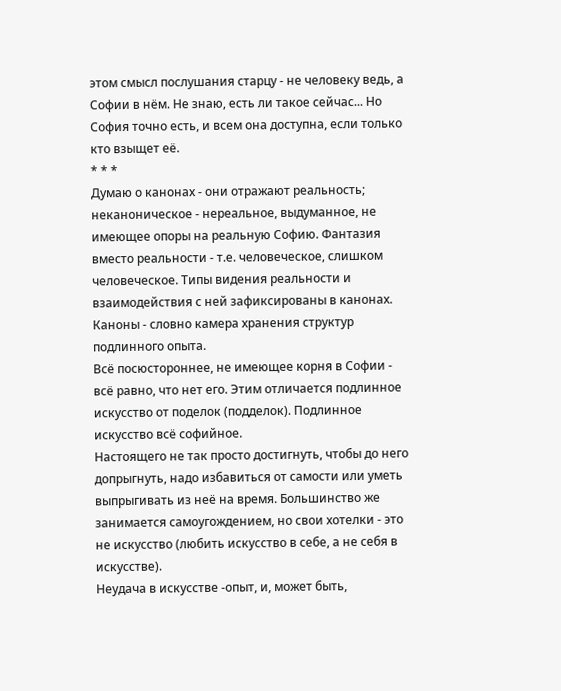этом смысл послушания старцу - не человеку ведь, а Софии в нём. Не знаю, есть ли такое сейчас... Но София точно есть, и всем она доступна, если только кто взыщет её.
* * *
Думаю о канонах - они отражают реальность; неканоническое - нереальное, выдуманное, не имеющее опоры на реальную Софию. Фантазия вместо реальности - т.е. человеческое, слишком человеческое. Типы видения реальности и взаимодействия с ней зафиксированы в канонах. Каноны - словно камера хранения структур подлинного опыта.
Всё посюстороннее, не имеющее корня в Софии - всё равно, что нет его. Этим отличается подлинное искусство от поделок (подделок). Подлинное искусство всё софийное.
Настоящего не так просто достигнуть, чтобы до него допрыгнуть, надо избавиться от самости или уметь выпрыгивать из неё на время. Большинство же занимается самоугождением, но свои хотелки - это не искусство (любить искусство в себе, а не себя в искусстве).
Неудача в искусстве -опыт, и, может быть,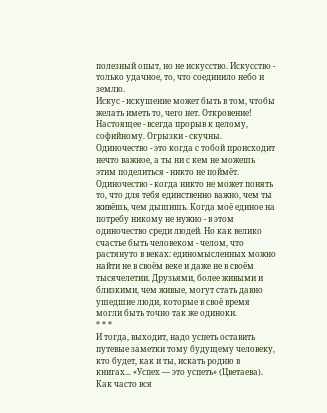полезный опыт, но не искусство. Искусство - только удачное, то, что соединило небо и землю.
Искус - искушение может быть в том, чтобы желать иметь то, чего нет. Откровение!
Настоящее - всегда прорыв к целому, софийному. Огрызки - скучны.
Одиночество - это когда с тобой происходит нечто важное, а ты ни с кем не можешь этим поделиться - никто не поймёт.
Одиночество - когда никто не может понять то, что для тебя единственно важно, чем ты живёшь, чем дышишь. Когда моё единое на потребу никому не нужно - в этом одиночество среди людей. Но как велико счастье быть человеком - челом, что растянуто в веках: единомысленных можно найти не в своём веке и даже не в своём тысячелетии. Друзьями, более живыми и близкими, чем живые, могут стать давно ушедшие люди, которые в своё время могли быть точно так же одиноки.
* * *
И тогда, выходит, надо успеть оставить путевые заметки тому будущему человеку, кто будет, как и ты, искать родню в книгах... «Успех — это успеть» (Цветаева).
Как часто вся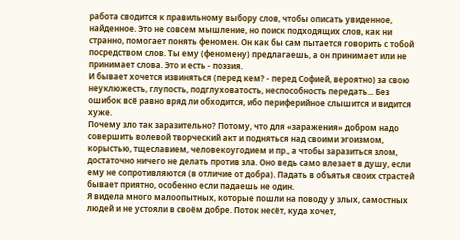работа сводится к правильному выбору слов, чтобы описать увиденное, найденное. Это не совсем мышление, но поиск подходящих слов, как ни странно, помогает понять феномен. Он как бы сам пытается говорить с тобой посредством слов. Ты ему (феномену) предлагаешь, а он принимает или не принимает слова. Это и есть - поэзия.
И бывает хочется извиняться (перед кем? - перед Софией, вероятно) за свою неуклюжесть, глупость, подглуховатость, неспособность передать... Без ошибок всё равно вряд ли обходится, ибо периферийное слышится и видится хуже.
Почему зло так заразительно? Потому, что для «заражения» добром надо совершить волевой творческий акт и подняться над своими эгоизмом, корыстью, тщеславием, человекоугодием и пр., а чтобы заразиться злом, достаточно ничего не делать против зла. Оно ведь само влезает в душу, если ему не сопротивляются (в отличие от добра). Падать в объятья своих страстей бывает приятно, особенно если падаешь не один.
Я видела много малоопытных, которые пошли на поводу у злых, самостных людей и не устояли в своём добре. Поток несёт, куда хочет,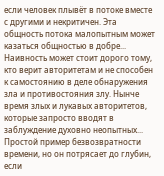если человек плывёт в потоке вместе с другими и некритичен. Эта общность потока малопытным может казаться общностью в добре...
Наивность может стоит дорого тому, кто верит авторитетам и не способен к самостоянию в деле обнаружения зла и противостояния злу. Нынче время злых и лукавых авторитетов, которые запросто вводят в заблуждение духовно неопытных...
Простой пример безвозвратности времени, но он потрясает до глубин, если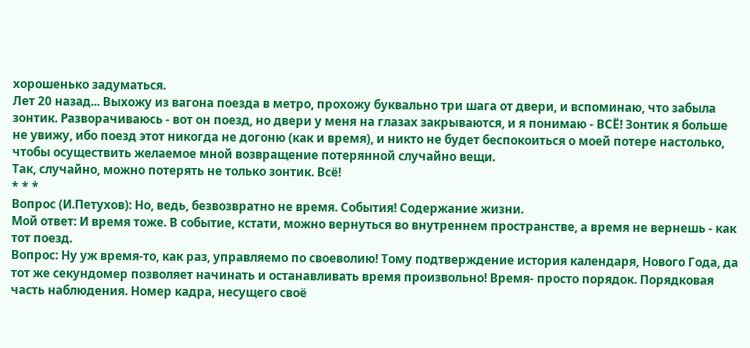хорошенько задуматься.
Лет 20 назад... Выхожу из вагона поезда в метро, прохожу буквально три шага от двери, и вспоминаю, что забыла зонтик. Разворачиваюсь - вот он поезд, но двери у меня на глазах закрываются, и я понимаю - ВСЁ! Зонтик я больше не увижу, ибо поезд этот никогда не догоню (как и время), и никто не будет беспокоиться о моей потере настолько, чтобы осуществить желаемое мной возвращение потерянной случайно вещи.
Так, случайно, можно потерять не только зонтик. Всё!
* * *
Вопрос (И.Петухов): Но, ведь, безвозвратно не время. События! Содержание жизни.
Мой ответ: И время тоже. В событие, кстати, можно вернуться во внутреннем пространстве, а время не вернешь - как тот поезд.
Вопрос: Ну уж время-то, как раз, управляемо по своеволию! Тому подтверждение история календаря, Нового Года, да тот же секундомер позволяет начинать и останавливать время произвольно! Время- просто порядок. Порядковая часть наблюдения. Номер кадра, несущего своё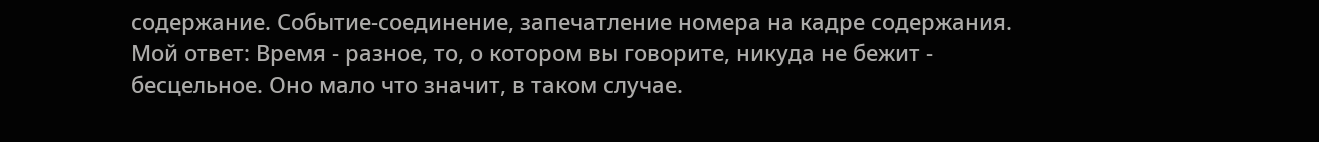содержание. Событие-соединение, запечатление номера на кадре содержания.
Мой ответ: Время - разное, то, о котором вы говорите, никуда не бежит - бесцельное. Оно мало что значит, в таком случае.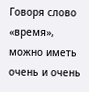Говоря слово «время», можно иметь очень и очень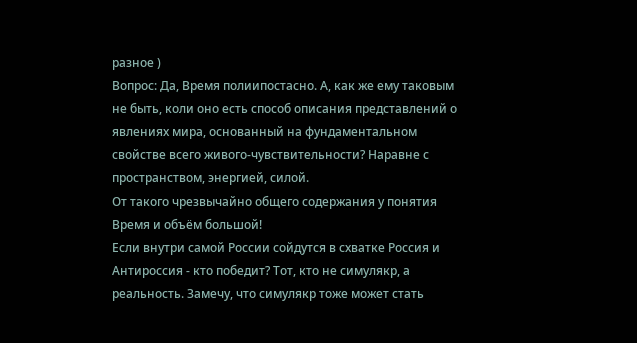разное )
Вопрос: Да, Время полиипостасно. А, как же ему таковым не быть, коли оно есть способ описания представлений о явлениях мира, основанный на фундаментальном свойстве всего живого-чувствительности? Наравне с пространством, энергией, силой.
От такого чрезвычайно общего содержания у понятия Время и объём большой!
Если внутри самой России сойдутся в схватке Россия и Антироссия - кто победит? Тот, кто не симулякр, а реальность. Замечу, что симулякр тоже может стать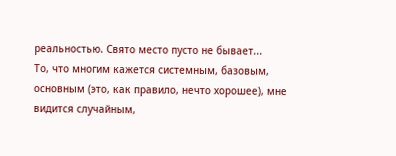реальностью. Свято место пусто не бывает...
То, что многим кажется системным, базовым, основным (это, как правило, нечто хорошее), мне видится случайным,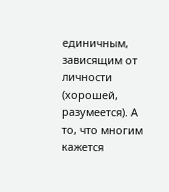единичным, зависящим от личности (хорошей, разумеется). А то, что многим кажется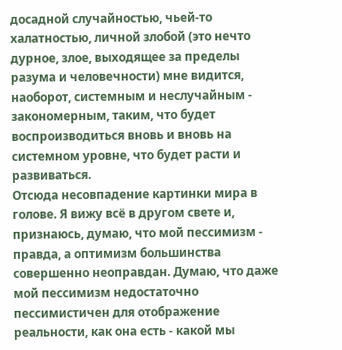досадной случайностью, чьей-то халатностью, личной злобой (это нечто дурное, злое, выходящее за пределы разума и человечности) мне видится, наоборот, системным и неслучайным - закономерным, таким, что будет воспроизводиться вновь и вновь на системном уровне, что будет расти и развиваться.
Отсюда несовпадение картинки мира в голове. Я вижу всё в другом свете и, признаюсь, думаю, что мой пессимизм - правда, а оптимизм большинства совершенно неоправдан. Думаю, что даже мой пессимизм недостаточно пессимистичен для отображение реальности, как она есть - какой мы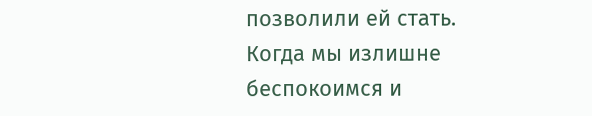позволили ей стать.
Когда мы излишне беспокоимся и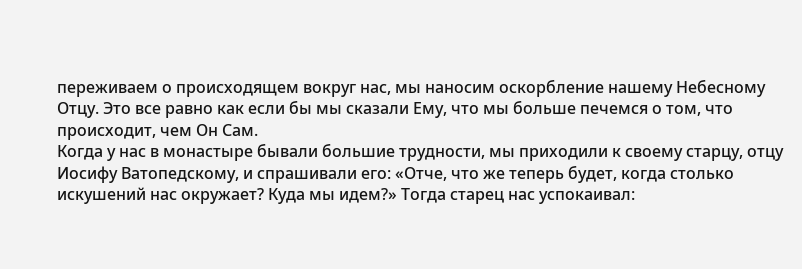переживаем о происходящем вокруг нас, мы наносим оскорбление нашему Небесному Отцу. Это все равно как если бы мы сказали Ему, что мы больше печемся о том, что происходит, чем Он Сам.
Когда у нас в монастыре бывали большие трудности, мы приходили к своему старцу, отцу Иосифу Ватопедскому, и спрашивали его: «Отче, что же теперь будет, когда столько искушений нас окружает? Куда мы идем?» Тогда старец нас успокаивал: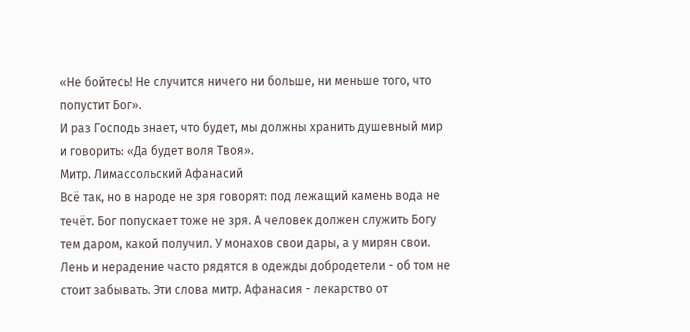«Не бойтесь! Не случится ничего ни больше, ни меньше того, что попустит Бог».
И раз Господь знает, что будет, мы должны хранить душевный мир и говорить: «Да будет воля Твоя».
Митр. Лимассольский Афанасий
Всё так, но в народе не зря говорят: под лежащий камень вода не течёт. Бог попускает тоже не зря. А человек должен служить Богу тем даром, какой получил. У монахов свои дары, а у мирян свои. Лень и нерадение часто рядятся в одежды добродетели - об том не стоит забывать. Эти слова митр. Афанасия - лекарство от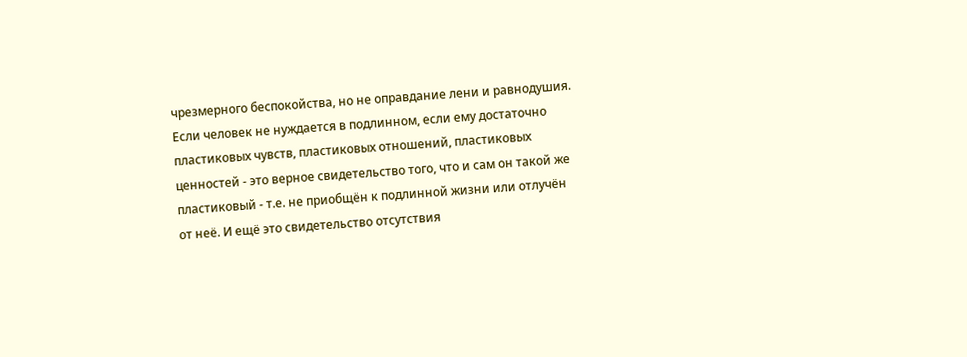чрезмерного беспокойства, но не оправдание лени и равнодушия.
Если человек не нуждается в подлинном, если ему достаточно пластиковых чувств, пластиковых отношений, пластиковых ценностей - это верное свидетельство того, что и сам он такой же пластиковый - т.е. не приобщён к подлинной жизни или отлучён от неё. И ещё это свидетельство отсутствия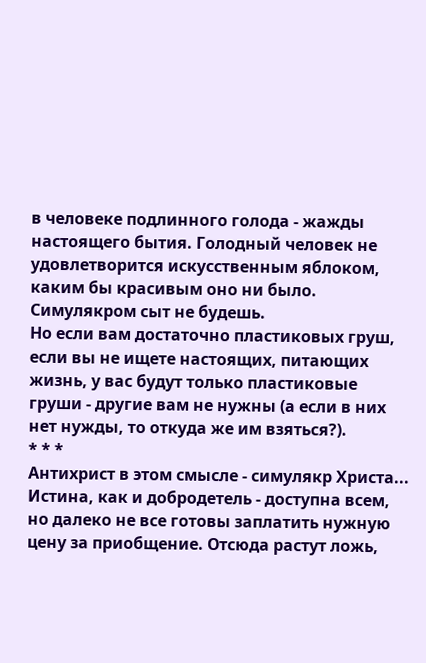в человеке подлинного голода - жажды настоящего бытия. Голодный человек не удовлетворится искусственным яблоком, каким бы красивым оно ни было. Симулякром сыт не будешь.
Но если вам достаточно пластиковых груш, если вы не ищете настоящих, питающих жизнь, у вас будут только пластиковые груши - другие вам не нужны (а если в них нет нужды, то откуда же им взяться?).
* * *
Антихрист в этом смысле - симулякр Христа...
Истина, как и добродетель - доступна всем, но далеко не все готовы заплатить нужную цену за приобщение. Отсюда растут ложь,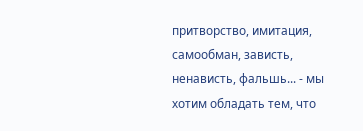притворство, имитация, самообман, зависть, ненависть, фальшь... - мы хотим обладать тем, что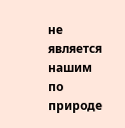не является нашим по природе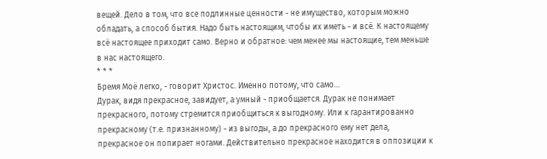вещей. Дело в том, что все подлинные ценности - не имущество, которым можно обладать, а способ бытия. Надо быть настоящим, чтобы их иметь - и всё. К настоящему всё настоящее приходит само. Верно и обратное: чем менее мы настоящие, тем меньше в нас настоящего.
* * *
Бремя Моё легко, - говорит Христос. Именно потому, что само...
Дурак, видя прекрасное, завидует, а умный - приобщается. Дурак не понимает прекрасного, потому стремится приобщиться к выгодному. Или к гарантированно прекрасному (т.е. признанному) - из выгоды, а до прекрасного ему нет дела, прекрасное он попирает ногами. Действительно прекрасное находится в оппозиции к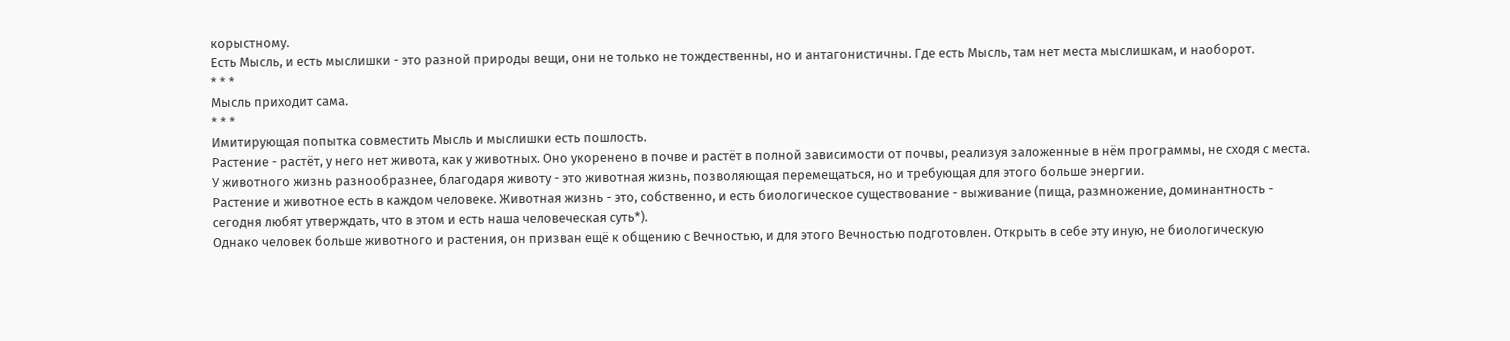корыстному.
Есть Мысль, и есть мыслишки - это разной природы вещи, они не только не тождественны, но и антагонистичны. Где есть Мысль, там нет места мыслишкам, и наоборот.
* * *
Мысль приходит сама.
* * *
Имитирующая попытка совместить Мысль и мыслишки есть пошлость.
Растение - растёт, у него нет живота, как у животных. Оно укоренено в почве и растёт в полной зависимости от почвы, реализуя заложенные в нём программы, не сходя с места. У животного жизнь разнообразнее, благодаря животу - это животная жизнь, позволяющая перемещаться, но и требующая для этого больше энергии.
Растение и животное есть в каждом человеке. Животная жизнь - это, собственно, и есть биологическое существование - выживание (пища, размножение, доминантность - сегодня любят утверждать, что в этом и есть наша человеческая суть*).
Однако человек больше животного и растения, он призван ещё к общению с Вечностью, и для этого Вечностью подготовлен. Открыть в себе эту иную, не биологическую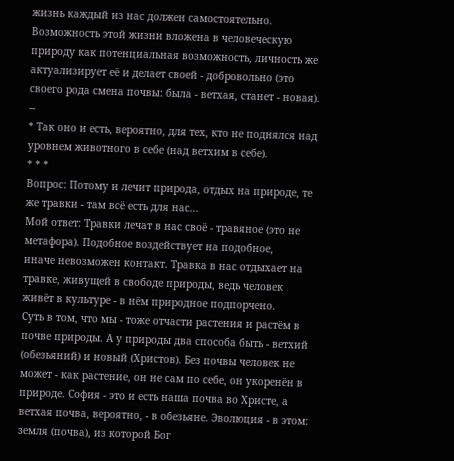жизнь каждый из нас должен самостоятельно. Возможность этой жизни вложена в человеческую природу как потенциальная возможность, личность же актуализирует её и делает своей - добровольно (это своего рода смена почвы: была - ветхая, станет - новая).
--
* Так оно и есть, вероятно, для тех, кто не поднялся над уровнем животного в себе (над ветхим в себе).
* * *
Вопрос: Потому и лечит природа, отдых на природе, те же травки - там всё есть для нас...
Мой ответ: Травки лечат в нас своё - травяное (это не метафора). Подобное воздействует на подобное,
иначе невозможен контакт. Травка в нас отдыхает на травке, живущей в свободе природы, ведь человек живёт в культуре - в нём природное подпорчено.
Суть в том, что мы - тоже отчасти растения и растём в почве природы. А у природы два способа быть - ветхий (обезьяний) и новый (Христов). Без почвы человек не может - как растение, он не сам по себе, он укоренён в природе. София - это и есть наша почва во Христе, а ветхая почва, вероятно, - в обезьяне. Эволюция - в этом: земля (почва), из которой Бог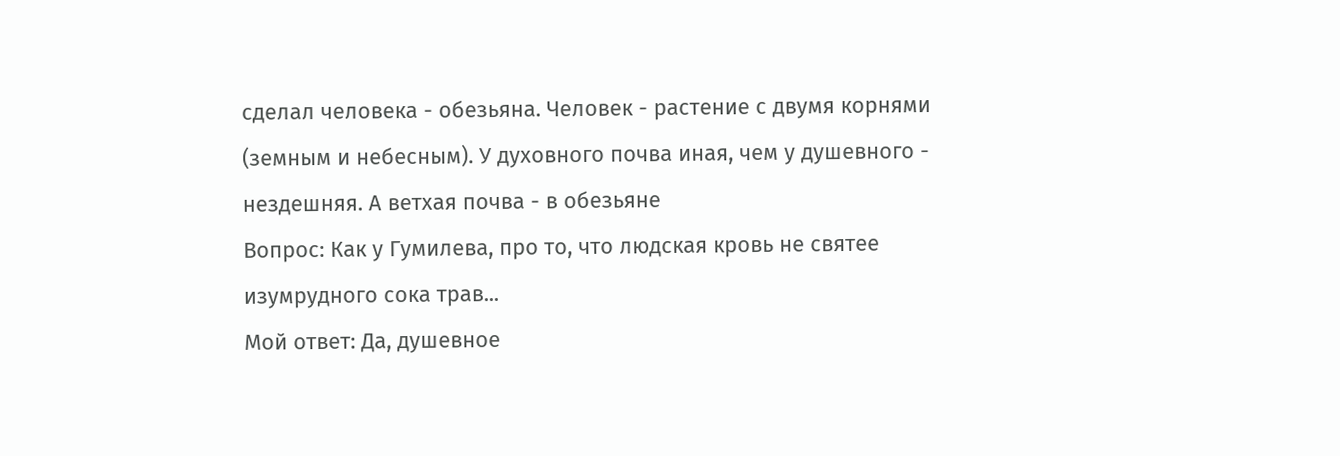сделал человека - обезьяна. Человек - растение с двумя корнями (земным и небесным). У духовного почва иная, чем у душевного - нездешняя. А ветхая почва - в обезьяне
Вопрос: Как у Гумилева, про то, что людская кровь не святее изумрудного сока трав...
Мой ответ: Да, душевное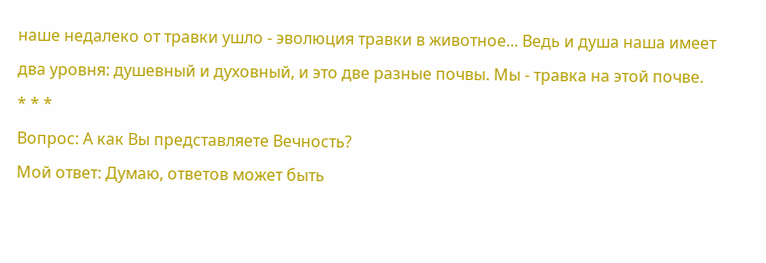наше недалеко от травки ушло - эволюция травки в животное... Ведь и душа наша имеет два уровня: душевный и духовный, и это две разные почвы. Мы - травка на этой почве.
* * *
Вопрос: А как Вы представляете Вечность?
Мой ответ: Думаю, ответов может быть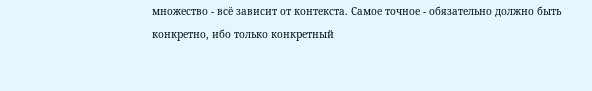множество - всё зависит от контекста. Самое точное - обязательно должно быть конкретно, ибо только конкретный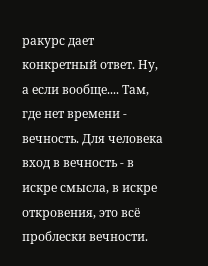ракурс дает конкретный ответ. Ну, а если вообще.... Там, где нет времени - вечность. Для человека вход в вечность - в искре смысла, в искре откровения, это всё проблески вечности.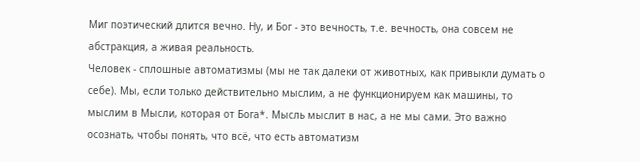Миг поэтический длится вечно. Ну, и Бог - это вечность, т.е. вечность, она совсем не абстракция, а живая реальность.
Человек - сплошные автоматизмы (мы не так далеки от животных, как привыкли думать о себе). Мы, если только действительно мыслим, а не функционируем как машины, то мыслим в Мысли, которая от Бога*. Мысль мыслит в нас, а не мы сами. Это важно осознать, чтобы понять, что всё, что есть автоматизм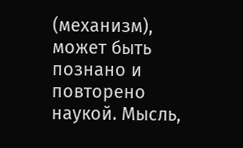(механизм), может быть познано и повторено наукой. Мысль,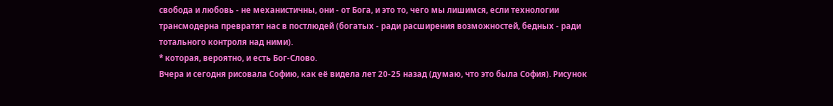свобода и любовь - не механистичны, они - от Бога, и это то, чего мы лишимся, если технологии трансмодерна превратят нас в постлюдей (богатых - ради расширения возможностей, бедных - ради тотального контроля над ними).
* которая, вероятно, и есть Бог-Слово.
Вчера и сегодня рисовала Софию, как её видела лет 20-25 назад (думаю, что это была София). Рисунок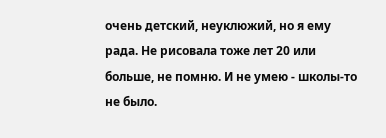очень детский, неуклюжий, но я ему рада. Не рисовала тоже лет 20 или больше, не помню. И не умею - школы-то не было.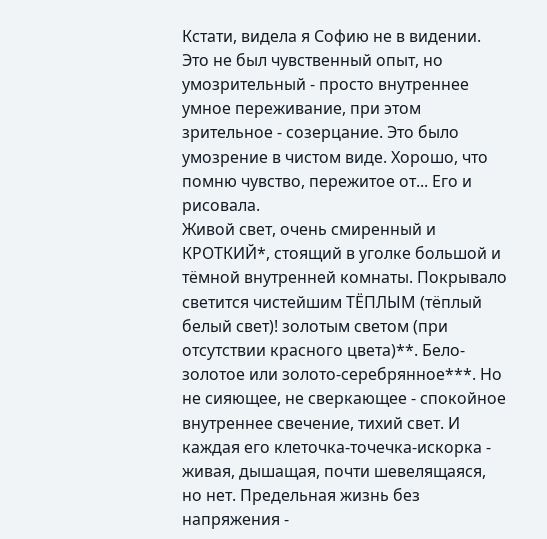Кстати, видела я Софию не в видении. Это не был чувственный опыт, но умозрительный - просто внутреннее умное переживание, при этом зрительное - созерцание. Это было умозрение в чистом виде. Хорошо, что помню чувство, пережитое от... Его и рисовала.
Живой свет, очень смиренный и КРОТКИЙ*, стоящий в уголке большой и тёмной внутренней комнаты. Покрывало светится чистейшим ТЁПЛЫМ (тёплый белый свет)! золотым светом (при отсутствии красного цвета)**. Бело-золотое или золото-серебрянное***. Но не сияющее, не сверкающее - спокойное внутреннее свечение, тихий свет. И каждая его клеточка-точечка-искорка - живая, дышащая, почти шевелящаяся, но нет. Предельная жизнь без напряжения -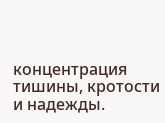концентрация тишины, кротости и надежды.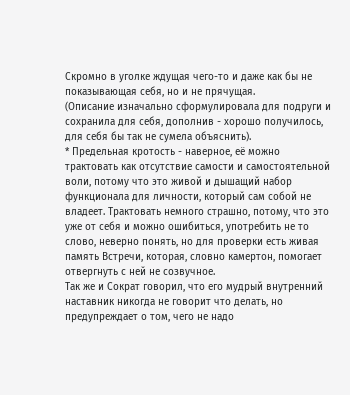Скромно в уголке ждущая чего-то и даже как бы не показывающая себя, но и не прячущая.
(Описание изначально сформулировала для подруги и сохранила для себя, дополнив - хорошо получилось, для себя бы так не сумела объяснить).
* Предельная кротость - наверное, её можно трактовать как отсутствие самости и самостоятельной воли, потому что это живой и дышащий набор функционала для личности, который сам собой не владеет. Трактовать немного страшно, потому, что это уже от себя и можно ошибиться, употребить не то слово, неверно понять, но для проверки есть живая память Встречи, которая, словно камертон, помогает отвергнуть с ней не созвучное.
Так же и Сократ говорил, что его мудрый внутренний наставник никогда не говорит что делать, но предупреждает о том, чего не надо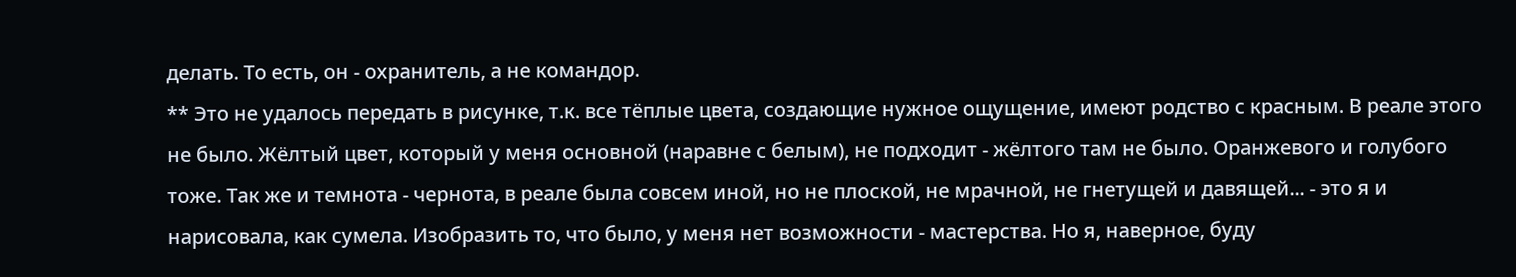делать. То есть, он - охранитель, а не командор.
** Это не удалось передать в рисунке, т.к. все тёплые цвета, создающие нужное ощущение, имеют родство с красным. В реале этого не было. Жёлтый цвет, который у меня основной (наравне с белым), не подходит - жёлтого там не было. Оранжевого и голубого тоже. Так же и темнота - чернота, в реале была совсем иной, но не плоской, не мрачной, не гнетущей и давящей... - это я и нарисовала, как сумела. Изобразить то, что было, у меня нет возможности - мастерства. Но я, наверное, буду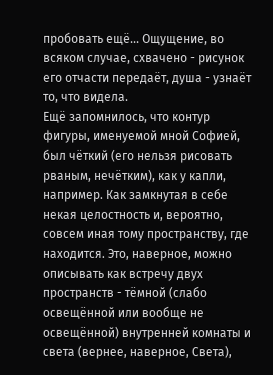пробовать ещё... Ощущение, во всяком случае, схвачено - рисунок его отчасти передаёт, душа - узнаёт то, что видела.
Ещё запомнилось, что контур фигуры, именуемой мной Софией, был чёткий (его нельзя рисовать рваным, нечётким), как у капли, например. Как замкнутая в себе некая целостность и, вероятно, совсем иная тому пространству, где находится. Это, наверное, можно описывать как встречу двух пространств - тёмной (слабо освещённой или вообще не освещённой) внутренней комнаты и света (вернее, наверное, Света),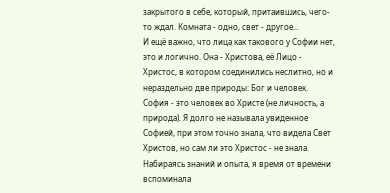закрытого в себе, который, притаившись, чего-то ждал. Комната - одно, свет - другое...
И ещё важно, что лица как такового у Софии нет, это и логично. Она - Христова, её Лицо - Христос, в котором соединились неслитно, но и нераздельно две природы: Бог и человек. София - это человек во Христе (не личность, а природа). Я долго не называла увиденное Софией, при этом точно знала, что видела Свет Христов, но сам ли это Христос - не знала. Набираясь знаний и опыта, я время от времени вспоминала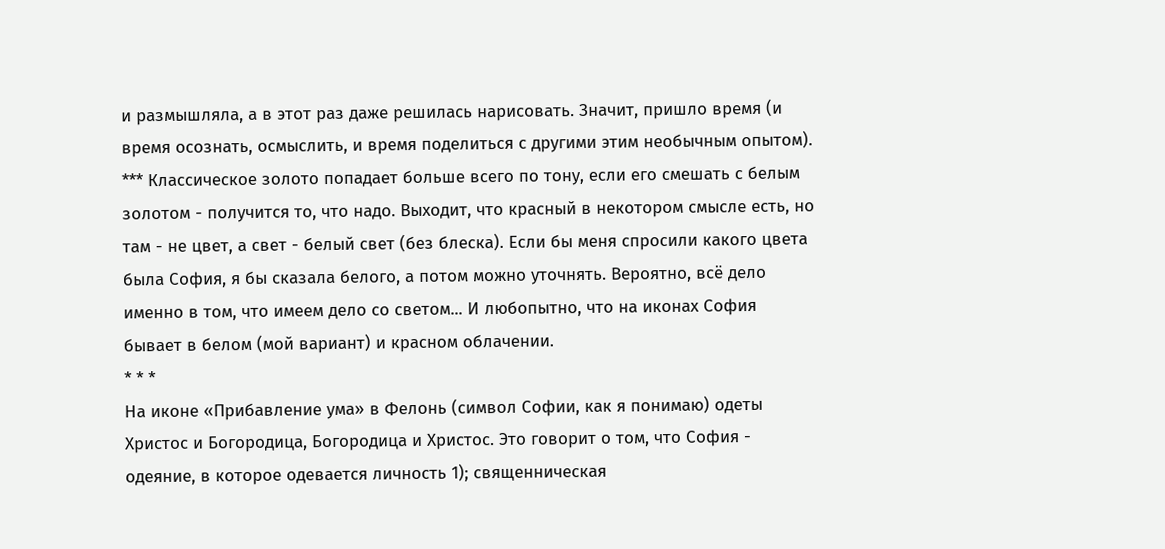и размышляла, а в этот раз даже решилась нарисовать. Значит, пришло время (и время осознать, осмыслить, и время поделиться с другими этим необычным опытом).
*** Классическое золото попадает больше всего по тону, если его смешать с белым золотом - получится то, что надо. Выходит, что красный в некотором смысле есть, но там - не цвет, а свет - белый свет (без блеска). Если бы меня спросили какого цвета была София, я бы сказала белого, а потом можно уточнять. Вероятно, всё дело именно в том, что имеем дело со светом... И любопытно, что на иконах София бывает в белом (мой вариант) и красном облачении.
* * *
На иконе «Прибавление ума» в Фелонь (символ Софии, как я понимаю) одеты Христос и Богородица, Богородица и Христос. Это говорит о том, что София - одеяние, в которое одевается личность 1); священническая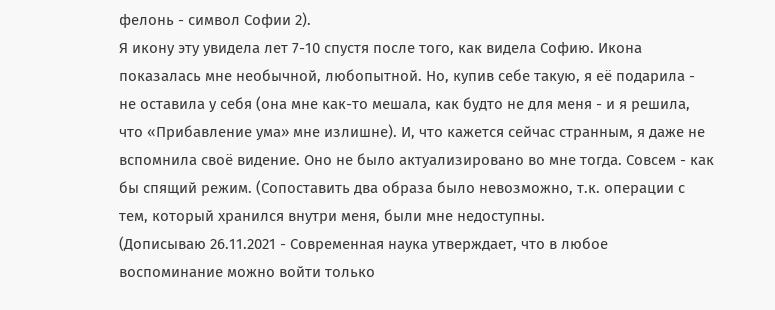фелонь - символ Софии 2).
Я икону эту увидела лет 7-10 спустя после того, как видела Софию. Икона показалась мне необычной, любопытной. Но, купив себе такую, я её подарила - не оставила у себя (она мне как-то мешала, как будто не для меня - и я решила, что «Прибавление ума» мне излишне). И, что кажется сейчас странным, я даже не вспомнила своё видение. Оно не было актуализировано во мне тогда. Совсем - как бы спящий режим. (Сопоставить два образа было невозможно, т.к. операции с тем, который хранился внутри меня, были мне недоступны.
(Дописываю 26.11.2021 - Современная наука утверждает, что в любое воспоминание можно войти только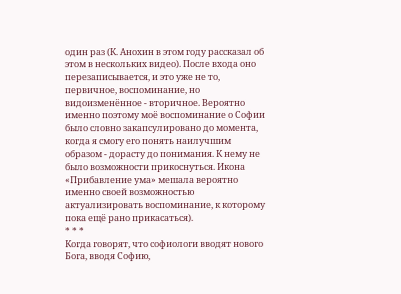один раз (К. Анохин в этом году рассказал об этом в нескольких видео). После входа оно перезаписывается, и это уже не то, первичное, воспоминание, но видоизменённое - вторичное. Вероятно именно поэтому моё воспоминание о Софии было словно закапсулировано до момента, когда я смогу его понять наилучшим образом - дорасту до понимания. К нему не было возможности прикоснуться. Икона «Прибавление ума» мешала вероятно именно своей возможностью актуализировать воспоминание, к которому пока ещё рано прикасаться).
* * *
Когда говорят, что софиологи вводят нового Бога, вводя Софию,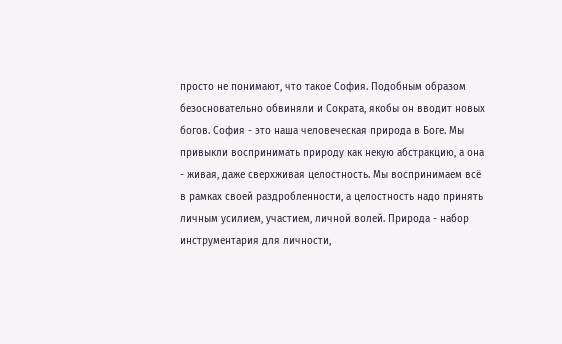просто не понимают, что такое София. Подобным образом безосновательно обвиняли и Сократа, якобы он вводит новых богов. София - это наша человеческая природа в Боге. Мы привыкли воспринимать природу как некую абстракцию, а она - живая, даже сверхживая целостность. Мы воспринимаем всё в рамках своей раздробленности, а целостность надо принять личным усилием, участием, личной волей. Природа - набор инструментария для личности,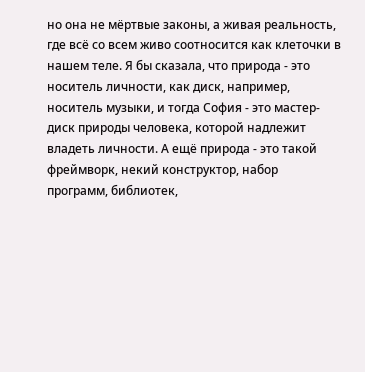но она не мёртвые законы, а живая реальность, где всё со всем живо соотносится как клеточки в нашем теле. Я бы сказала, что природа - это носитель личности, как диск, например, носитель музыки, и тогда София - это мастер-диск природы человека, которой надлежит владеть личности. А ещё природа - это такой фреймворк, некий конструктор, набор программ, библиотек,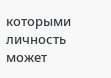которыми личность может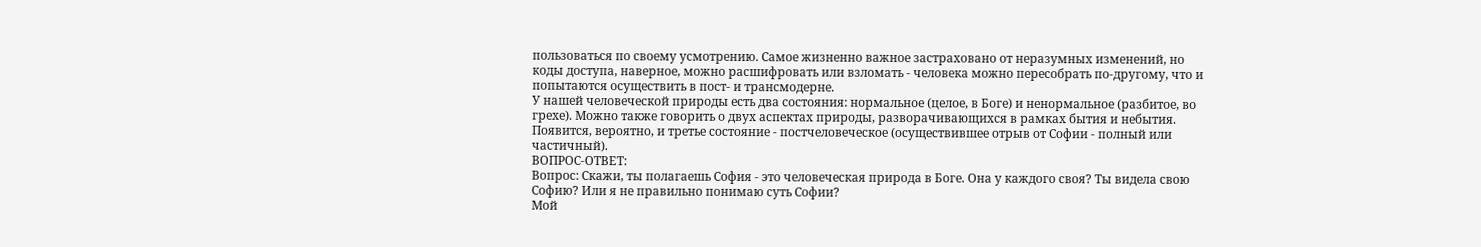пользоваться по своему усмотрению. Самое жизненно важное застраховано от неразумных изменений, но коды доступа, наверное, можно расшифровать или взломать - человека можно пересобрать по-другому, что и попытаются осуществить в пост- и трансмодерне.
У нашей человеческой природы есть два состояния: нормальное (целое, в Боге) и ненормальное (разбитое, во грехе). Можно также говорить о двух аспектах природы, разворачивающихся в рамках бытия и небытия. Появится, вероятно, и третье состояние - постчеловеческое (осуществившее отрыв от Софии - полный или частичный).
ВОПРОС-ОТВЕТ:
Вопрос: Скажи, ты полагаешь София - это человеческая природа в Боге. Она у каждого своя? Ты видела свою Софию? Или я не правильно понимаю суть Софии?
Мой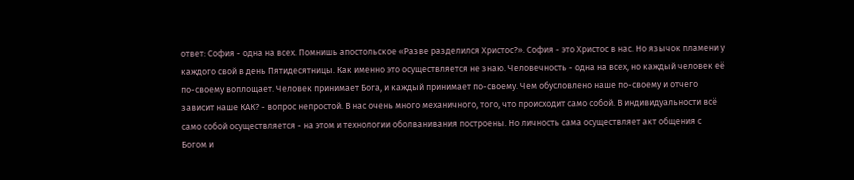ответ: София - одна на всех. Помнишь апостольское «Разве разделился Христос?». София - это Христос в нас. Но язычок пламени у каждого свой в день Пятидесятницы. Как именно это осуществляется не знаю. Человечность - одна на всех, но каждый человек её по-своему воплощает. Человек принимает Бога, и каждый принимает по-своему. Чем обусловлено наше по-своему и отчего зависит наше КАК? - вопрос непростой. В нас очень много механичного, того, что происходит само собой. В индивидуальности всё само собой осуществляется - на этом и технологии оболванивания построены. Но личность сама осуществляет акт общения с Богом и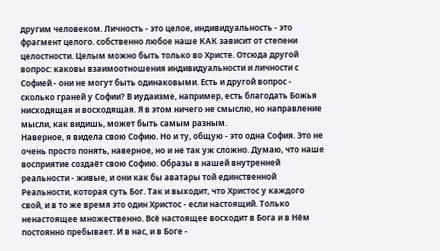другим человеком. Личность - это целое, индивидуальность - это фрагмент целого. собственно любое наше КАК зависит от степени целостности. Целым можно быть только во Христе. Отсюда другой вопрос: каковы взаимоотношения индивидуальности и личности с Софией - они не могут быть одинаковыми. Есть и другой вопрос - сколько граней у Софии? В иудаизме, например, есть благодать Божья нисходящая и восходящая. Я в этом ничего не смыслю, но направление мысли, как видишь, может быть самым разным.
Наверное, я видела свою Софию. Но и ту, общую - это одна София. Это не очень просто понять, наверное, но и не так уж сложно. Думаю, что наше восприятие создаёт свою Софию. Образы в нашей внутренней реальности - живые, и они как бы аватары той единственной Реальности, которая суть Бог. Так и выходит, что Христос у каждого свой, и в то же время это один Христос - если настоящий. Только ненастоящее множественно. Всё настоящее восходит в Бога и в Нём постоянно пребывает. И в нас, и в Боге -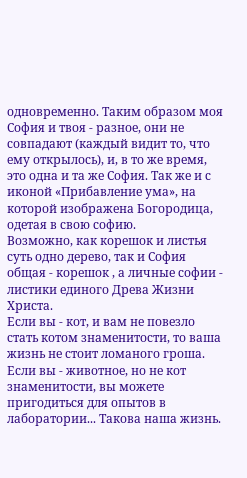одновременно. Таким образом моя София и твоя - разное, они не совпадают (каждый видит то, что ему открылось), и, в то же время, это одна и та же София. Так же и с иконой «Прибавление ума», на которой изображена Богородица, одетая в свою софию.
Возможно, как корешок и листья суть одно дерево, так и София общая - корешок , а личные софии - листики единого Древа Жизни Христа.
Если вы - кот, и вам не повезло стать котом знаменитости, то ваша жизнь не стоит ломаного гроша. Если вы - животное, но не кот знаменитости, вы можете пригодиться для опытов в лаборатории... Такова наша жизнь.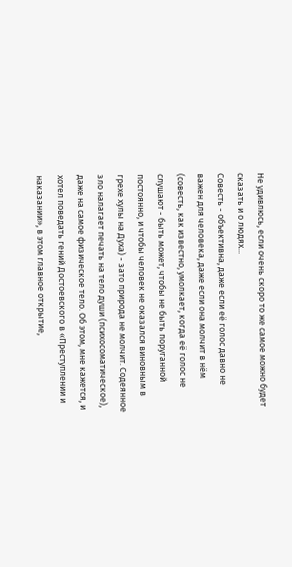Не удивлюсь, если очень скоро то же самое можно будет сказать и о людях...
Совесть - объективна, даже если её голос давно не важен для человека, даже если она молчит в нём (совесть, как известно, умолкает, когда её голос не слушают - быть может, чтобы не быть поруганной постоянно, и чтобы человек не оказался виновным в грехе хулы на Духа) - зато природа не молчит. Содеянное зло налагает печать на тело души (психосоматическое), даже на самое физическое тело. Об этом, мне кажется, и хотел поведать гений Достоевского в «Преступлении и наказании», в этом главное открытие,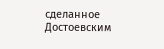сделанное Достоевским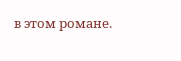в этом романе.